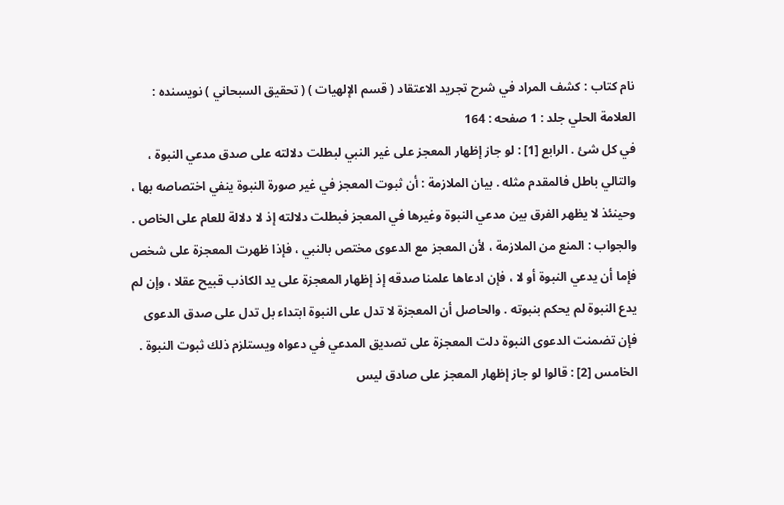نام کتاب : كشف المراد في شرح تجريد الاعتقاد ( قسم الإلهيات ) ( تحقيق السبحاني ) نویسنده : العلامة الحلي جلد : 1 صفحه : 164
في كل شئ . الرابع [1] : لو جاز إظهار المعجز على غير النبي لبطلت دلالته على صدق مدعي النبوة ، والتالي باطل فالمقدم مثله . بيان الملازمة : أن ثبوت المعجز في غير صورة النبوة ينفي اختصاصه بها ، وحينئذ لا يظهر الفرق بين مدعي النبوة وغيرها في المعجز فبطلت دلالته إذ لا دلالة للعام على الخاص . والجواب : المنع من الملازمة ، لأن المعجز مع الدعوى مختص بالنبي ، فإذا ظهرت المعجزة على شخص فإما أن يدعي النبوة أو لا ، فإن ادعاها علمنا صدقه إذ إظهار المعجزة على يد الكاذب قبيح عقلا ، وإن لم يدع النبوة لم يحكم بنبوته . والحاصل أن المعجزة لا تدل على النبوة ابتداء بل تدل على صدق الدعوى فإن تضمنت الدعوى النبوة دلت المعجزة على تصديق المدعي في دعواه ويستلزم ذلك ثبوت النبوة . الخامس [2] : قالوا لو جاز إظهار المعجز على صادق ليس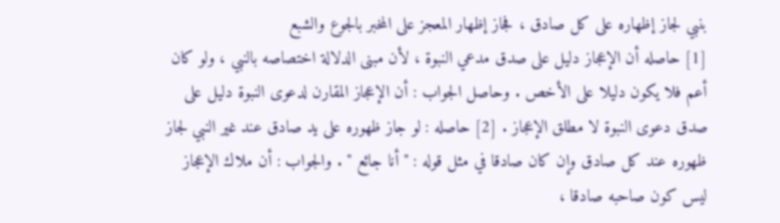بنبي لجاز إظهاره على كل صادق ، فجاز إظهار المعجز على المخبر بالجوع والشبع
[1] حاصله أن الإعجاز دليل على صدق مدعي النبوة ، لأن مبنى الدلالة اختصاصه بالنبي ، ولو كان أعم فلا يكون دليلا على الأخص . وحاصل الجواب : أن الإعجاز المقارن لدعوى النبوة دليل على صدق دعوى النبوة لا مطلق الإعجاز . [2] حاصله : لو جاز ظهوره على يد صادق عند غير النبي لجاز ظهوره عند كل صادق وإن كان صادقا في مثل قوله : " أنا جائع " . والجواب : أن ملاك الإعجاز ليس كون صاحبه صادقا ،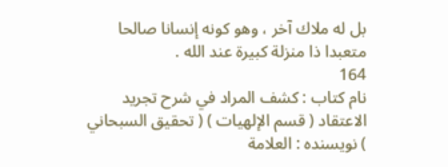بل له ملاك آخر ، وهو كونه إنسانا صالحا متعبدا ذا منزلة كبيرة عند الله .
164
نام کتاب : كشف المراد في شرح تجريد الاعتقاد ( قسم الإلهيات ) ( تحقيق السبحاني ) نویسنده : العلامة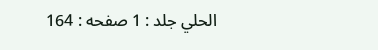الحلي جلد : 1 صفحه : 164